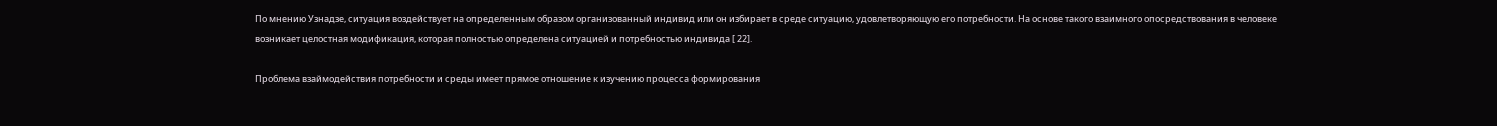По мнению Узнадзе, ситуация воздействует на определенным образом организованный индивид или он избирает в среде ситуацию, удовлетворяющую его потребности. На основе такого взаимного опосредствования в человеке возникает целостная модификация, которая полностью определена ситуацией и потребностью индивида [ 22].

Проблема взаймодействия потребности и среды имеет прямое отношение к изучению процесса формирования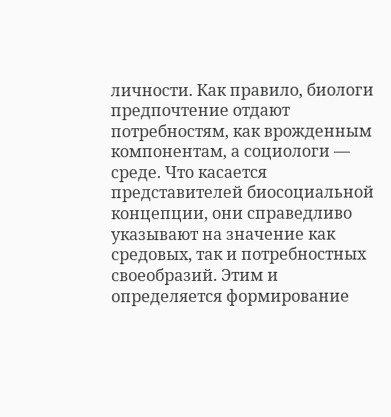личности. Как правило, биологи предпочтение отдают потребностям, как врожденным компонентам, а социологи — среде. Что касается представителей биосоциальной концепции, они справедливо указывают на значение как средовых, так и потребностных своеобразий. Этим и определяется формирование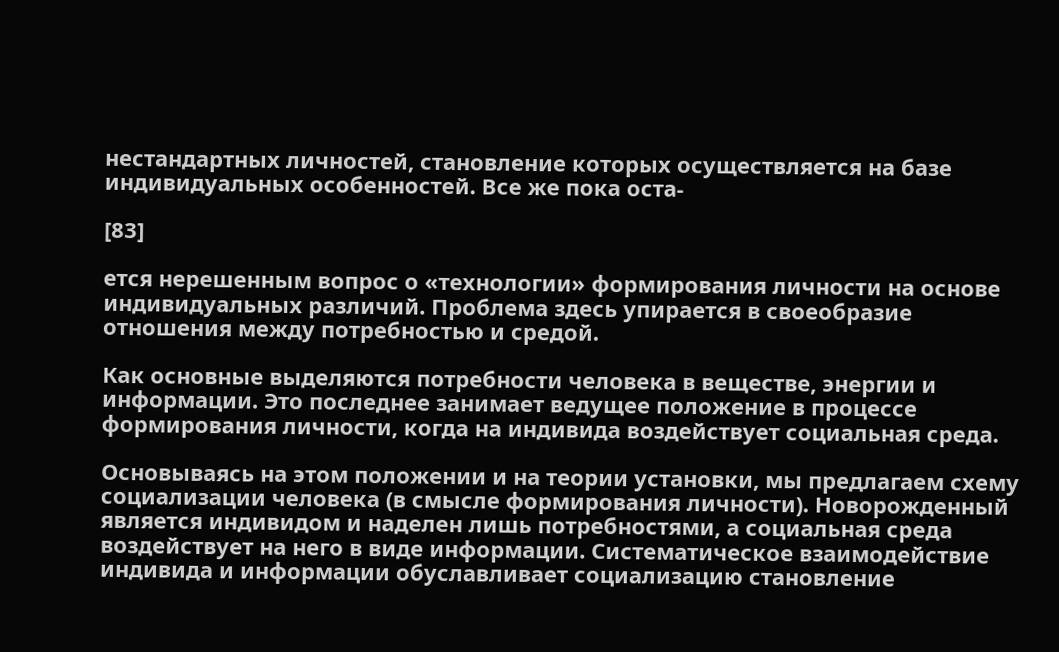нестандартных личностей, становление которых осуществляется на базе индивидуальных особенностей. Все же пока оста-

[83]

ется нерешенным вопрос о «технологии» формирования личности на основе индивидуальных различий. Проблема здесь упирается в своеобразие отношения между потребностью и средой.

Как основные выделяются потребности человека в веществе, энергии и информации. Это последнее занимает ведущее положение в процессе формирования личности, когда на индивида воздействует социальная среда.

Основываясь на этом положении и на теории установки, мы предлагаем схему социализации человека (в смысле формирования личности). Новорожденный является индивидом и наделен лишь потребностями, а социальная среда воздействует на него в виде информации. Систематическое взаимодействие индивида и информации обуславливает социализацию становление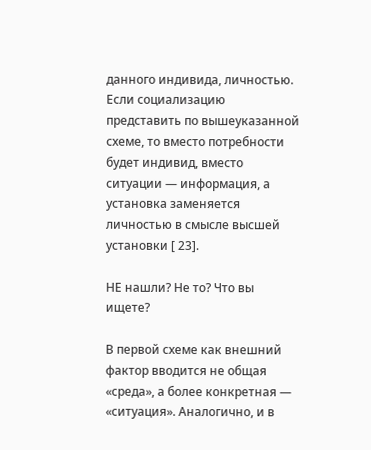данного индивида, личностью. Если социализацию представить по вышеуказанной схеме, то вместо потребности будет индивид, вместо ситуации — информация, а установка заменяется личностью в смысле высшей установки [ 23].

НЕ нашли? Не то? Что вы ищете?

В первой схеме как внешний фактор вводится не общая «среда», а более конкретная — «ситуация». Аналогично, и в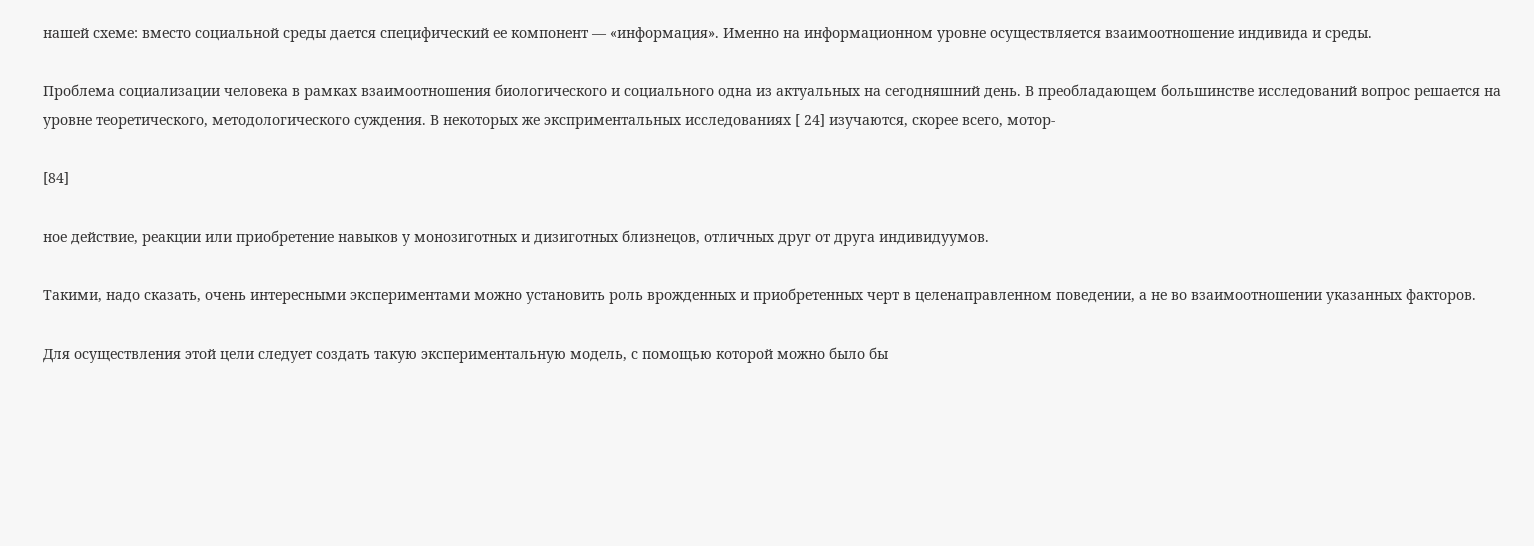нашей схеме: вместо социальной среды дается специфический ее компонент — «информация». Именно на информационном уровне осуществляется взаимоотношение индивида и среды.

Проблема социализации человека в рамках взаимоотношения биологического и социального одна из актуальных на сегодняшний день. В преобладающем большинстве исследований вопрос решается на уровне теоретического, методологического суждения. В некоторых же эксприментальных исследованиях [ 24] изучаются, скорее всего, мотор-

[84]

ное действие, реакции или приобретение навыков у монозиготных и дизиготных близнецов, отличных друг от друга индивидуумов.

Такими, надо сказать, очень интересными экспериментами можно установить роль врожденных и приобретенных черт в целенаправленном поведении, а не во взаимоотношении указанных факторов.

Для осуществления этой цели следует создать такую экспериментальную модель, с помощью которой можно было бы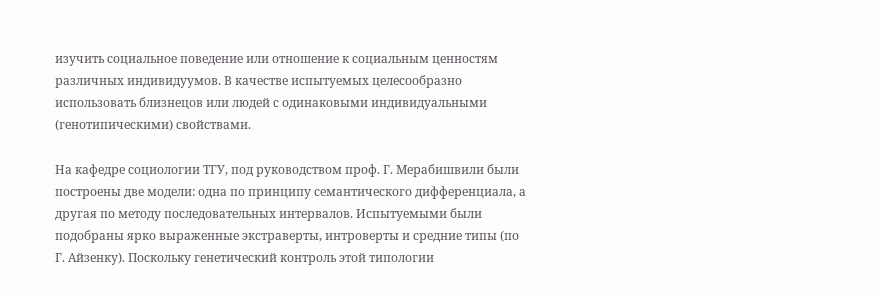изучить социальное поведение или отношение к социальным ценностям различных индивидуумов. В качестве испытуемых целесообразно использовать близнецов или людей с одинаковыми индивидуальными (генотипическими) свойствами.

На кафедре социологии ТГУ, под руководством проф. Г. Мерабишвили были построены две модели: одна по принципу семантического дифференциала, а другая по методу последовательных интервалов. Испытуемыми были подобраны ярко выраженные экстраверты, интроверты и средние типы (по Г. Айзенку). Поскольку генетический контроль этой типологии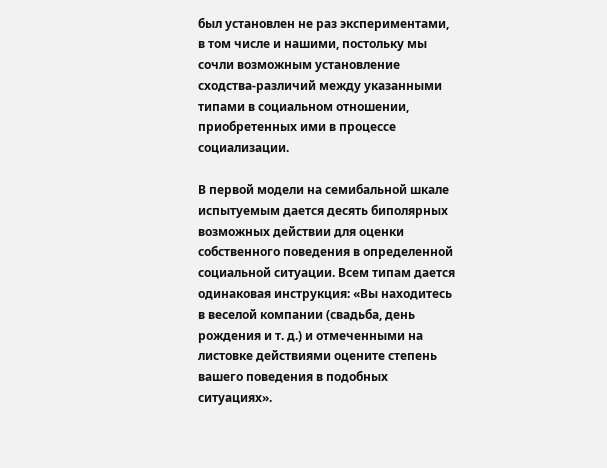был установлен не раз экспериментами, в том числе и нашими, постольку мы сочли возможным установление сходства-различий между указанными типами в социальном отношении, приобретенных ими в процессе социализации.

В первой модели на семибальной шкале испытуемым дается десять биполярных возможных действии для оценки собственного поведения в определенной социальной ситуации. Всем типам дается одинаковая инструкция: «Вы находитесь в веселой компании (свадьба, день рождения и т. д.) и отмеченными на листовке действиями оцените степень вашего поведения в подобных ситуациях».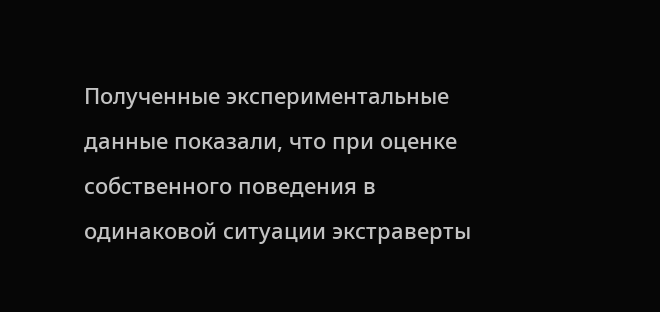Полученные экспериментальные данные показали, что при оценке собственного поведения в одинаковой ситуации экстраверты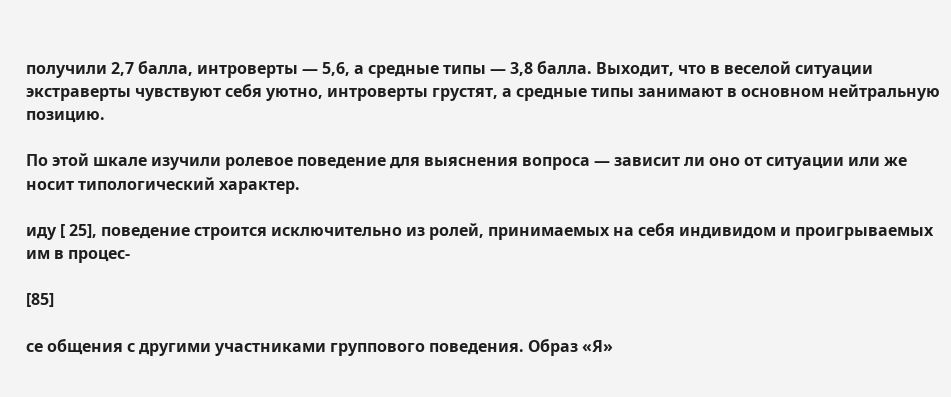получили 2,7 балла, интроверты — 5,6, а средные типы — 3,8 балла. Выходит, что в веселой ситуации экстраверты чувствуют себя уютно, интроверты грустят, а средные типы занимают в основном нейтральную позицию.

По этой шкале изучили ролевое поведение для выяснения вопроса — зависит ли оно от ситуации или же носит типологический характер.

иду [ 25], поведение строится исключительно из ролей, принимаемых на себя индивидом и проигрываемых им в процес-

[85]

се общения с другими участниками группового поведения. Образ «Я»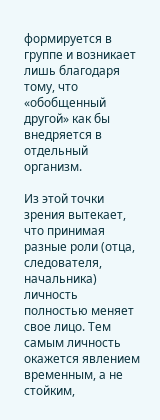формируется в группе и возникает лишь благодаря тому, что «обобщенный другой» как бы внедряется в отдельный организм.

Из этой точки зрения вытекает, что принимая разные роли (отца, следователя, начальника) личность полностью меняет свое лицо. Тем самым личность окажется явлением временным, а не стойким,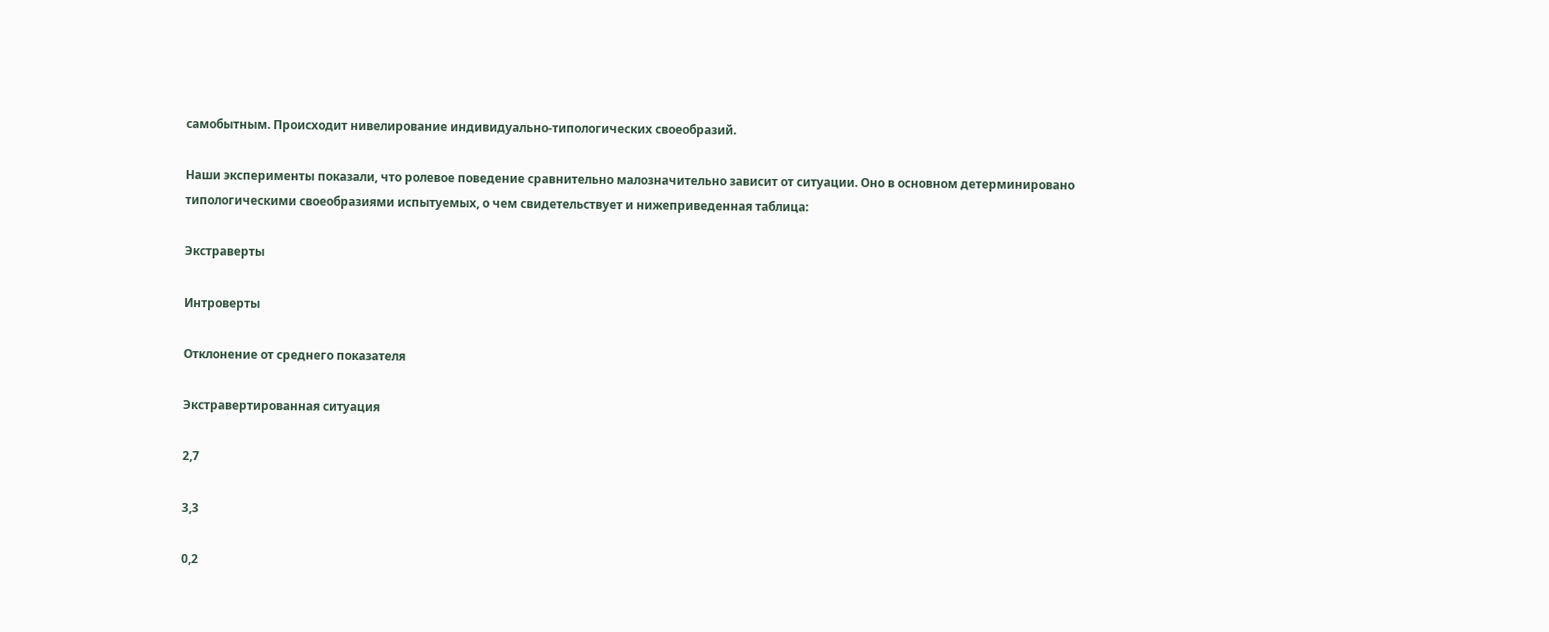самобытным. Происходит нивелирование индивидуально-типологических своеобразий.

Наши эксперименты показали, что ролевое поведение сравнительно малозначительно зависит от ситуации. Оно в основном детерминировано типологическими своеобразиями испытуемых, о чем свидетельствует и нижеприведенная таблица:

Экстраверты

Интроверты

Отклонение от среднего показателя

Экстравертированная ситуация

2,7

3,3

0,2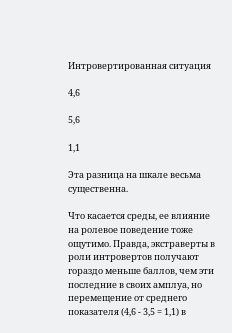Интровертированная ситуация

4,6

5,6

1,1

Эта разница на шкале весьма существенна.

Что касается среды, ее влияние на ролевое поведение тоже ощутимо. Правда, экстраверты в роли интровертов получают гораздо меньше баллов, чем эти последние в своих амплуа, но перемещение от среднего показателя (4,6 - 3,5 = 1,1) в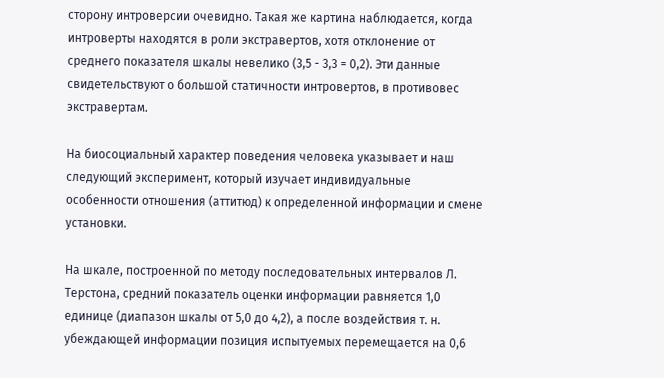сторону интроверсии очевидно. Такая же картина наблюдается, когда интроверты находятся в роли экстравертов, хотя отклонение от среднего показателя шкалы невелико (3,5 - 3,3 = 0,2). Эти данные свидетельствуют о большой статичности интровертов, в противовес экстравертам.

На биосоциальный характер поведения человека указывает и наш следующий эксперимент, который изучает индивидуальные особенности отношения (аттитюд) к определенной информации и смене установки.

На шкале, построенной по методу последовательных интервалов Л. Терстона, средний показатель оценки информации равняется 1,0 единице (диапазон шкалы от 5,0 до 4,2), а после воздействия т. н. убеждающей информации позиция испытуемых перемещается на 0,6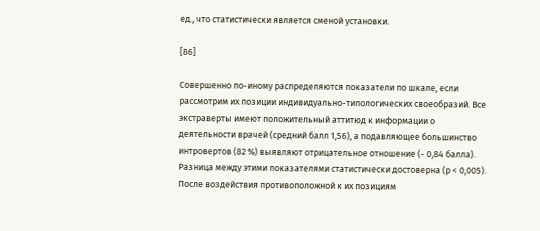ед., что статистически является сменой установки.

[86]

Совершенно по-иному распределяются показатели по шкале, если рассмотрим их позиции индивидуально-типологических своеобразий. Все экстраверты имеют положительный аттитюд к информации о деятельности врачей (средний балл 1,56), а подавляющее большинство интровертов (82 %) выявляют отрицательное отношение (- 0,84 балла). Разница между этими показателями статистически достоверна (р < 0,005). После воздействия противоположной к их позициям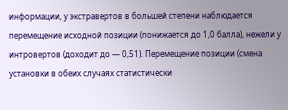информации, у экстравертов в большей степени наблюдается перемещение исходной позиции (понижается до 1,0 балла), нежели у интровертов (доходит до — 0,51). Перемещение позиции (смена установки в обеих случаях статистически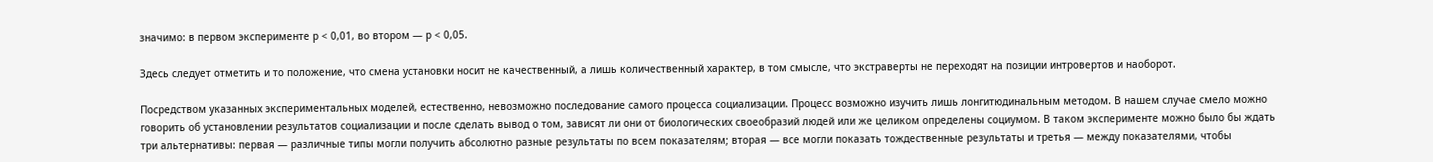значимо: в первом эксперименте р < 0,01, во втором — р < 0,05.

Здесь следует отметить и то положение, что смена установки носит не качественный, а лишь количественный характер, в том смысле, что экстраверты не переходят на позиции интровертов и наоборот.

Посредством указанных экспериментальных моделей, естественно, невозможно последование самого процесса социализации. Процесс возможно изучить лишь лонгитюдинальным методом. В нашем случае смело можно говорить об установлении результатов социализации и после сделать вывод о том, зависят ли они от биологических своеобразий людей или же целиком определены социумом. В таком эксперименте можно было бы ждать три альтернативы: первая — различные типы могли получить абсолютно разные результаты по всем показателям; вторая — все могли показать тождественные результаты и третья — между показателями, чтобы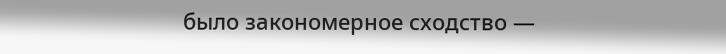было закономерное сходство —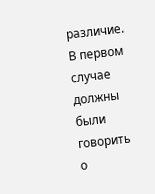различие. В первом случае должны были говорить о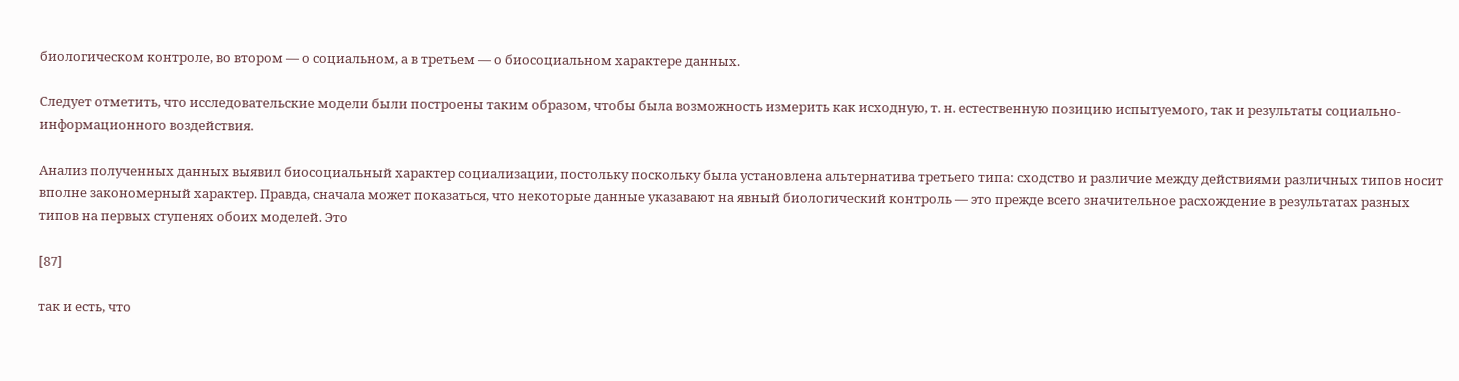биологическом контроле, во втором — о социальном, а в третьем — о биосоциальном характере данных.

Следует отметить, что исследовательские модели были построены таким образом, чтобы была возможность измерить как исходную, т. н. естественную позицию испытуемого, так и результаты социально-информационного воздействия.

Анализ полученных данных выявил биосоциальный характер социализации, постольку поскольку была установлена альтернатива третьего типа: сходство и различие между действиями различных типов носит вполне закономерный характер. Правда, сначала может показаться, что некоторые данные указавают на явный биологический контроль — это прежде всего значительное расхождение в результатах разных типов на первых ступенях обоих моделей. Это

[87]

так и есть, что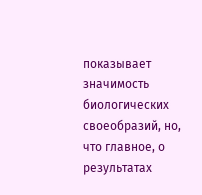показывает значимость биологических своеобразий, но, что главное, о результатах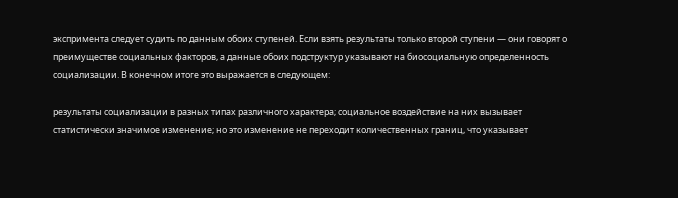экспримента следует судить по данным обоих ступеней. Если взять результаты только второй ступени — они говорят о преимуществе социальных факторов, а данные обоих подструктур указывают на биосоциальную определенность социализации. В конечном итоге это выражается в следующем:

результаты социализации в разных типах различного характера; социальное воздействие на них вызывает статистически значимое изменение; но это изменение не переходит количественных границ, что указывает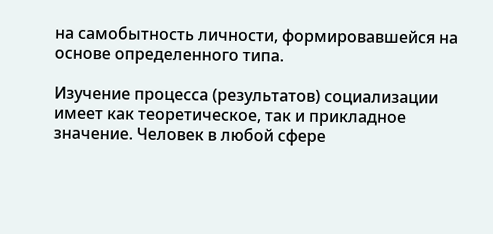на самобытность личности, формировавшейся на основе определенного типа.

Изучение процесса (результатов) социализации имеет как теоретическое, так и прикладное значение. Человек в любой сфере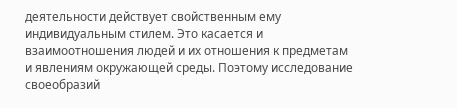деятельности действует свойственным ему индивидуальным стилем. Это касается и взаимоотношения людей и их отношения к предметам и явлениям окружающей среды. Поэтому исследование своеобразий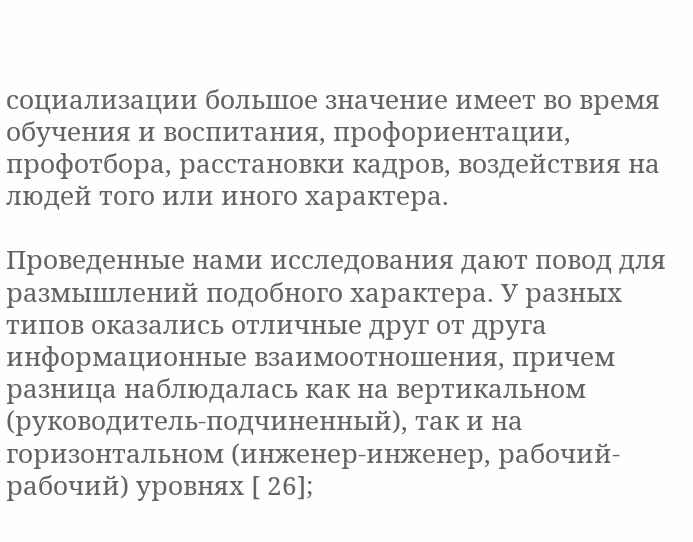социализации большое значение имеет во время обучения и воспитания, профориентации, профотбора, расстановки кадров, воздействия на людей того или иного характера.

Проведенные нами исследования дают повод для размышлений подобного характера. У разных типов оказались отличные друг от друга информационные взаимоотношения, причем разница наблюдалась как на вертикальном (руководитель-подчиненный), так и на горизонтальном (инженер-инженер, рабочий-рабочий) уровнях [ 26];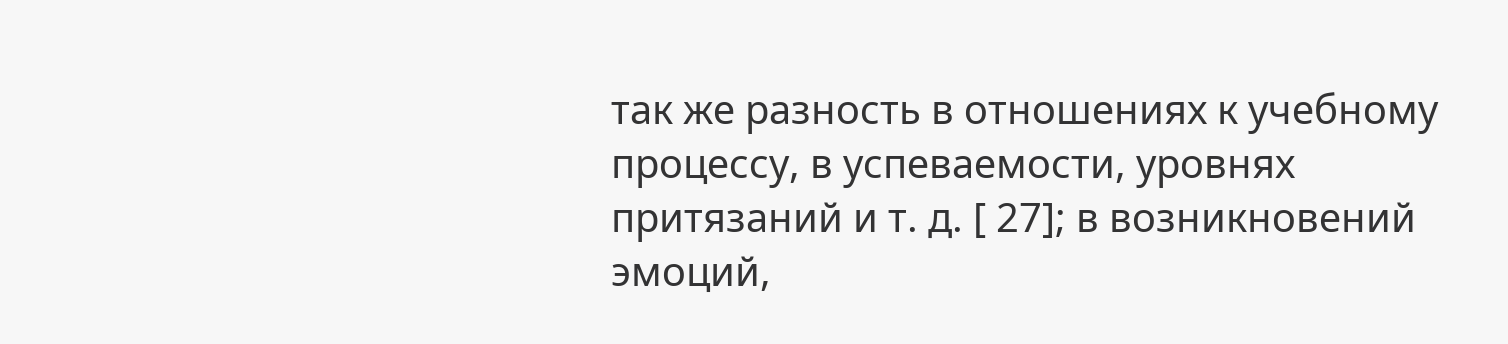так же разность в отношениях к учебному процессу, в успеваемости, уровнях притязаний и т. д. [ 27]; в возникновений эмоций,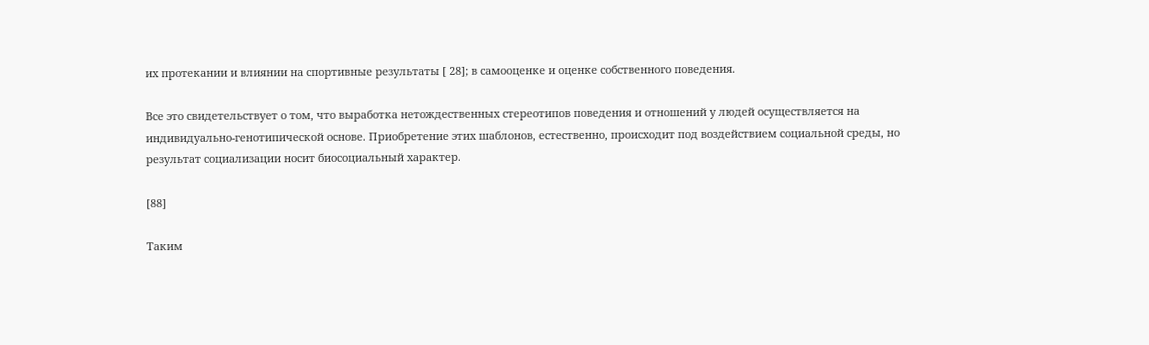их протекании и влиянии на спортивные результаты [ 28]; в самооценке и оценке собственного поведения.

Все это свидетельствует о том, что выработка нетождественных стереотипов поведения и отношений у людей осуществляется на индивидуально-генотипической основе. Приобретение этих шаблонов, естественно, происходит под воздействием социальной среды, но результат социализации носит биосоциальный характер.

[88]

Таким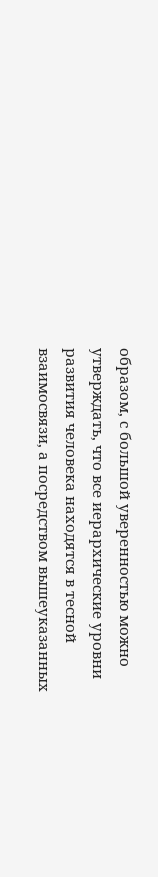образом, с большой уверенностью можно утверждать, что все иерархические уровни развития человека находятся в тесной взаимосвязи, а посредством вышеуказанных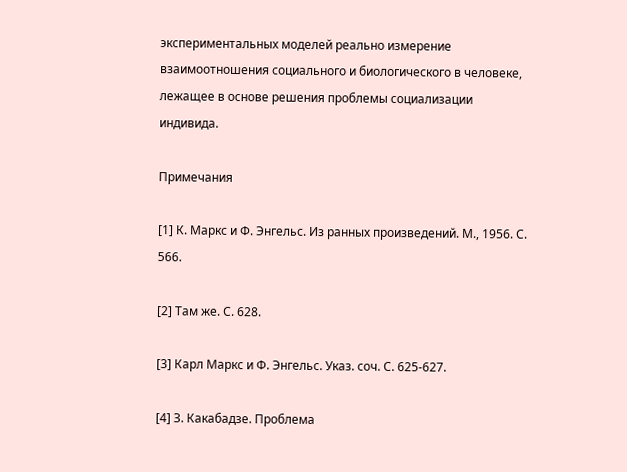экспериментальных моделей реально измерение взаимоотношения социального и биологического в человеке, лежащее в основе решения проблемы социализации индивида.

Примечания

[1] К. Маркс и Ф. Энгельс. Из ранных произведений. М., 1956. С. 566.

[2] Там же. С. 628.

[3] Карл Маркс и Ф. Энгельс. Указ. соч. С. 625-627.

[4] З. Какабадзе. Проблема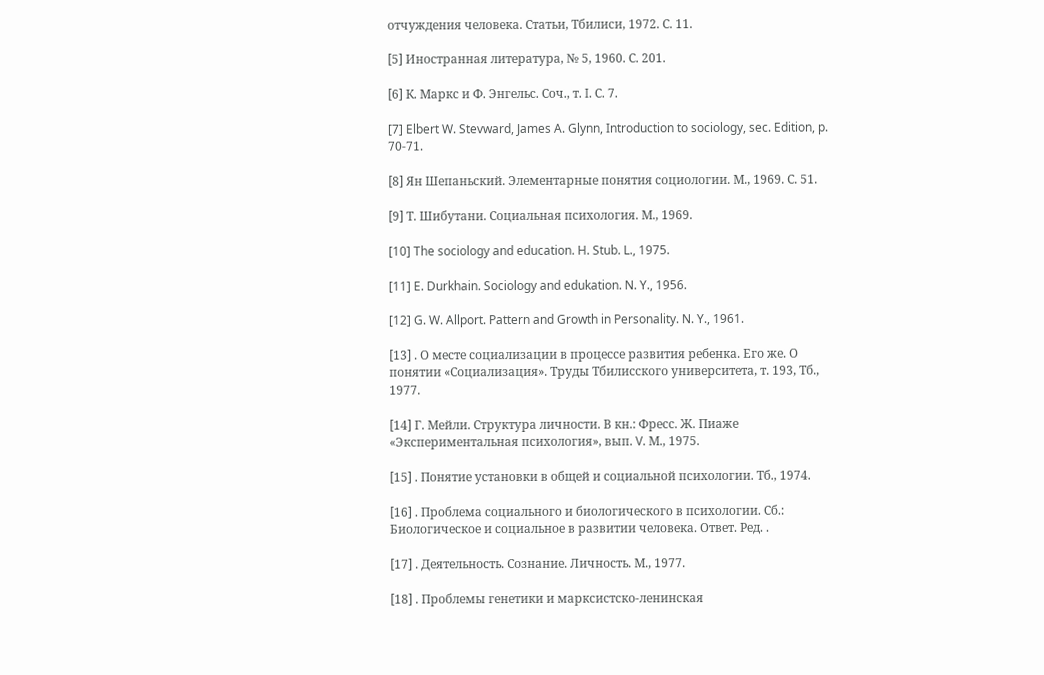отчуждения человека. Статьи, Тбилиси, 1972. С. 11.

[5] Иностранная литература, № 5, 1960. С. 201.

[6] К. Маркс и Ф. Энгельс. Соч., т. I. С. 7.

[7] Elbert W. Stevward, James A. Glynn, Introduction to sociology, sec. Edition, p. 70-71.

[8] Ян Шепаньский. Элементарные понятия социологии. М., 1969. С. 51.

[9] Т. Шибутани. Социальная психология. М., 1969.

[10] The sociology and education. H. Stub. L., 1975.

[11] E. Durkhain. Sociology and edukation. N. Y., 1956.

[12] G. W. Allport. Pattern and Growth in Personality. N. Y., 1961.

[13] . О месте социализации в процессе развития ребенка. Его же. О понятии «Социализация». Труды Тбилисского университета, т. 193, Тб., 1977.

[14] Г. Мейли. Структура личности. В кн.: Фресс. Ж. Пиаже «Экспериментальная психология», вып. V. М., 1975.

[15] . Понятие установки в общей и социальной психологии. Тб., 1974.

[16] . Проблема социального и биологического в психологии. Сб.: Биологическое и социальное в развитии человека. Ответ. Ред. .

[17] . Деятельность. Сознание. Личность. М., 1977.

[18] . Проблемы генетики и марксистско-ленинская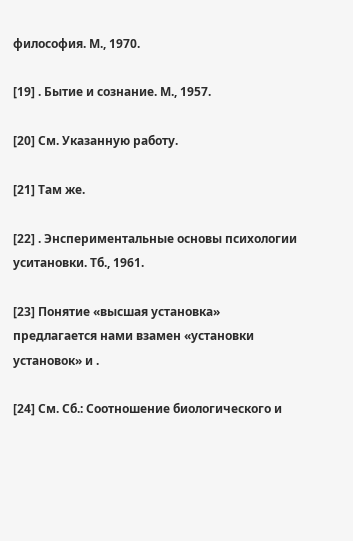философия. М., 1970.

[19] . Бытие и сознание. М., 1957.

[20] См. Указанную работу.

[21] Там же.

[22] . Энспериментальные основы психологии уситановки. Тб., 1961.

[23] Понятие «высшая установка» предлагается нами взамен «установки установок» и .

[24] См. Сб.: Соотношение биологического и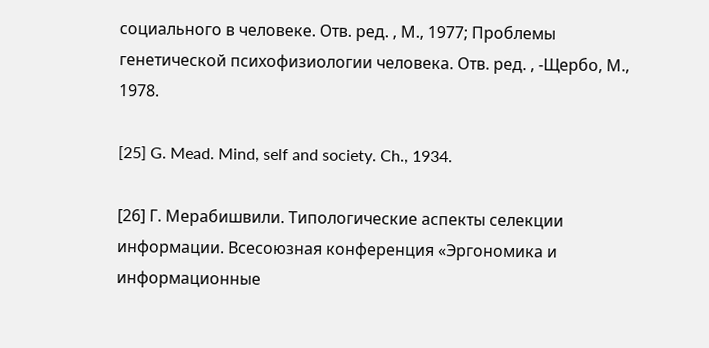социального в человеке. Отв. ред. , М., 1977; Проблемы генетической психофизиологии человека. Отв. ред. , -Щербо, М., 1978.

[25] G. Mead. Mind, self and society. Ch., 1934.

[26] Г. Мерабишвили. Типологические аспекты селекции информации. Всесоюзная конференция «Эргономика и информационные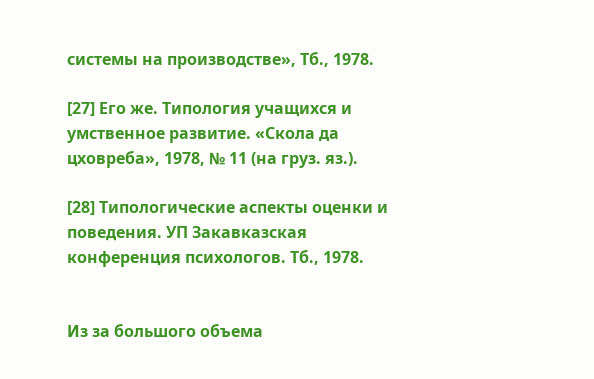системы на производстве», Тб., 1978.

[27] Его же. Типология учащихся и умственное развитие. «Скола да цховреба», 1978, № 11 (на груз. яз.).

[28] Типологические аспекты оценки и поведения. УП Закавказская конференция психологов. Тб., 1978.


Из за большого объема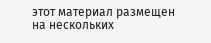этот материал размещен на нескольких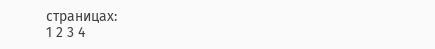страницах:
1 2 3 4